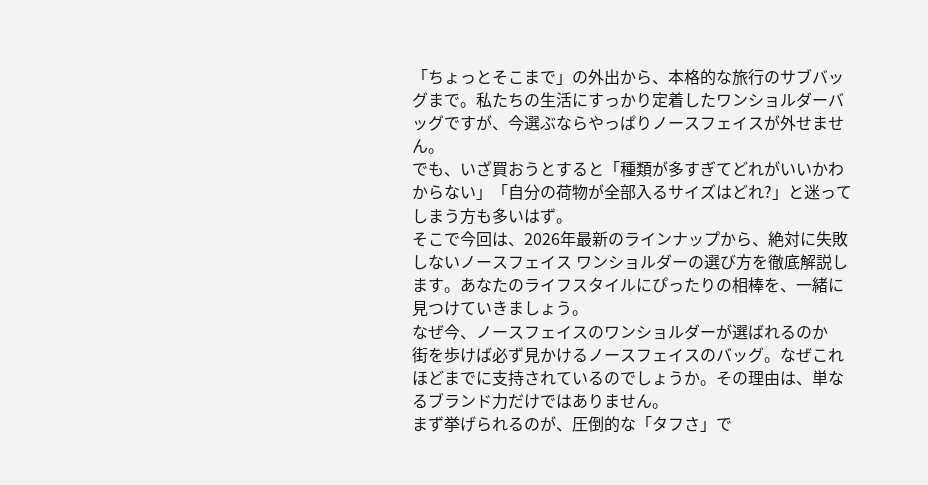「ちょっとそこまで」の外出から、本格的な旅行のサブバッグまで。私たちの生活にすっかり定着したワンショルダーバッグですが、今選ぶならやっぱりノースフェイスが外せません。
でも、いざ買おうとすると「種類が多すぎてどれがいいかわからない」「自分の荷物が全部入るサイズはどれ?」と迷ってしまう方も多いはず。
そこで今回は、2026年最新のラインナップから、絶対に失敗しないノースフェイス ワンショルダーの選び方を徹底解説します。あなたのライフスタイルにぴったりの相棒を、一緒に見つけていきましょう。
なぜ今、ノースフェイスのワンショルダーが選ばれるのか
街を歩けば必ず見かけるノースフェイスのバッグ。なぜこれほどまでに支持されているのでしょうか。その理由は、単なるブランド力だけではありません。
まず挙げられるのが、圧倒的な「タフさ」で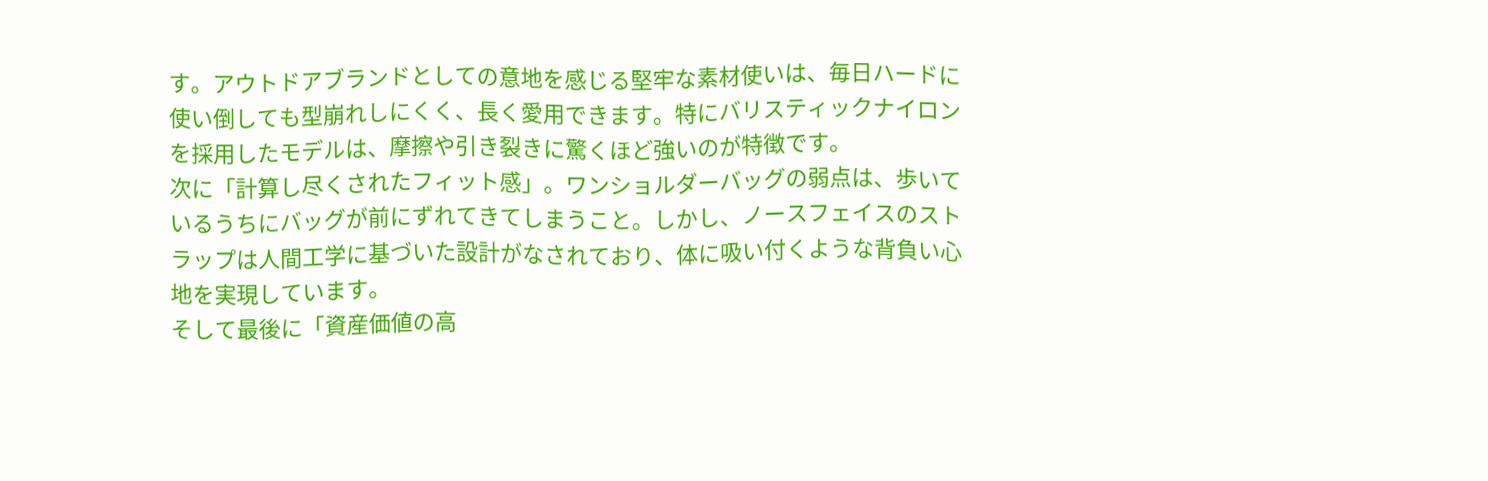す。アウトドアブランドとしての意地を感じる堅牢な素材使いは、毎日ハードに使い倒しても型崩れしにくく、長く愛用できます。特にバリスティックナイロンを採用したモデルは、摩擦や引き裂きに驚くほど強いのが特徴です。
次に「計算し尽くされたフィット感」。ワンショルダーバッグの弱点は、歩いているうちにバッグが前にずれてきてしまうこと。しかし、ノースフェイスのストラップは人間工学に基づいた設計がなされており、体に吸い付くような背負い心地を実現しています。
そして最後に「資産価値の高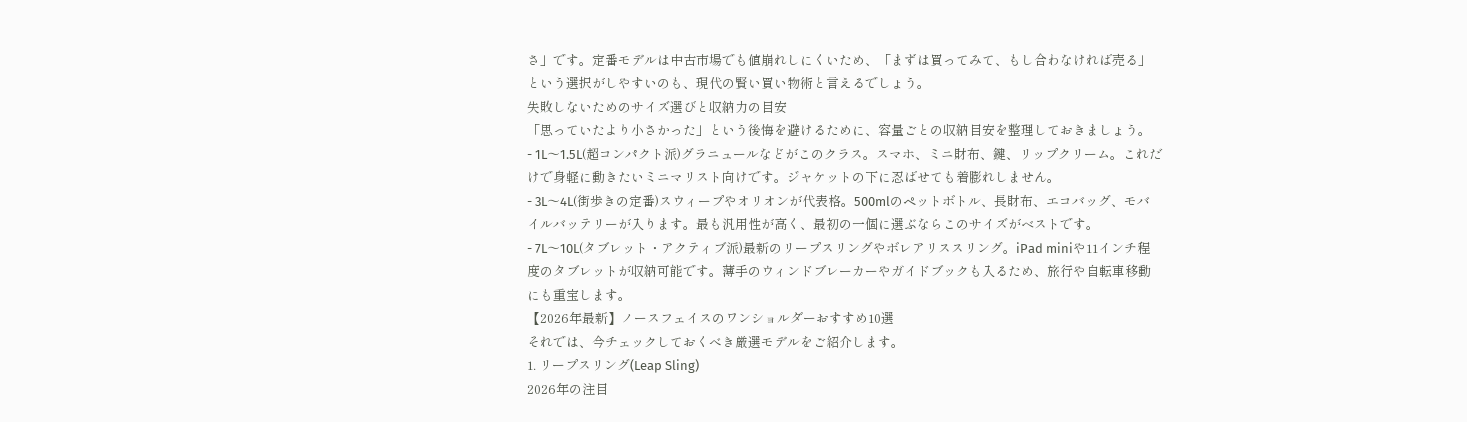さ」です。定番モデルは中古市場でも値崩れしにくいため、「まずは買ってみて、もし合わなければ売る」という選択がしやすいのも、現代の賢い買い物術と言えるでしょう。
失敗しないためのサイズ選びと収納力の目安
「思っていたより小さかった」という後悔を避けるために、容量ごとの収納目安を整理しておきましょう。
- 1L〜1.5L(超コンパクト派)グラニュールなどがこのクラス。スマホ、ミニ財布、鍵、リップクリーム。これだけで身軽に動きたいミニマリスト向けです。ジャケットの下に忍ばせても着膨れしません。
- 3L〜4L(街歩きの定番)スウィープやオリオンが代表格。500mlのペットボトル、長財布、エコバッグ、モバイルバッテリーが入ります。最も汎用性が高く、最初の一個に選ぶならこのサイズがベストです。
- 7L〜10L(タブレット・アクティブ派)最新のリープスリングやボレアリススリング。iPad miniや11インチ程度のタブレットが収納可能です。薄手のウィンドブレーカーやガイドブックも入るため、旅行や自転車移動にも重宝します。
【2026年最新】ノースフェイスのワンショルダーおすすめ10選
それでは、今チェックしておくべき厳選モデルをご紹介します。
1. リープスリング(Leap Sling)
2026年の注目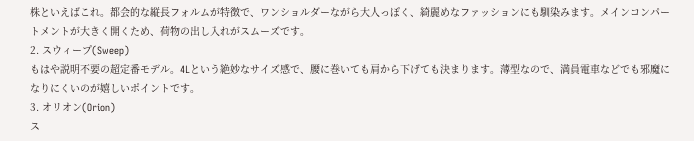株といえばこれ。都会的な縦長フォルムが特徴で、ワンショルダーながら大人っぽく、綺麗めなファッションにも馴染みます。メインコンパートメントが大きく開くため、荷物の出し入れがスムーズです。
2. スウィープ(Sweep)
もはや説明不要の超定番モデル。4Lという絶妙なサイズ感で、腰に巻いても肩から下げても決まります。薄型なので、満員電車などでも邪魔になりにくいのが嬉しいポイントです。
3. オリオン(Orion)
ス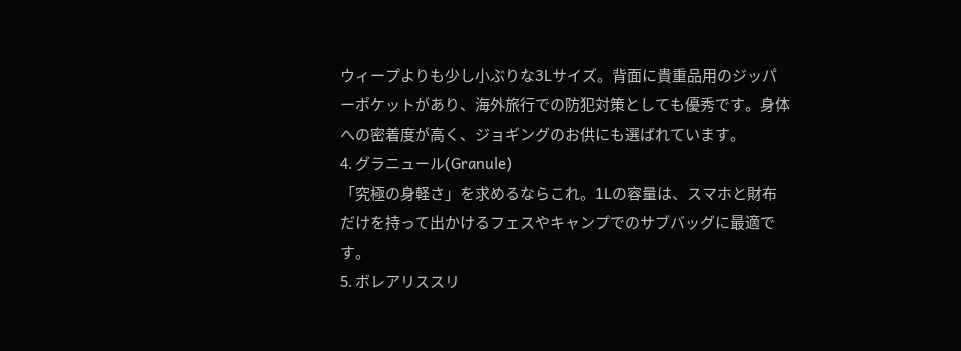ウィープよりも少し小ぶりな3Lサイズ。背面に貴重品用のジッパーポケットがあり、海外旅行での防犯対策としても優秀です。身体への密着度が高く、ジョギングのお供にも選ばれています。
4. グラニュール(Granule)
「究極の身軽さ」を求めるならこれ。1Lの容量は、スマホと財布だけを持って出かけるフェスやキャンプでのサブバッグに最適です。
5. ボレアリススリ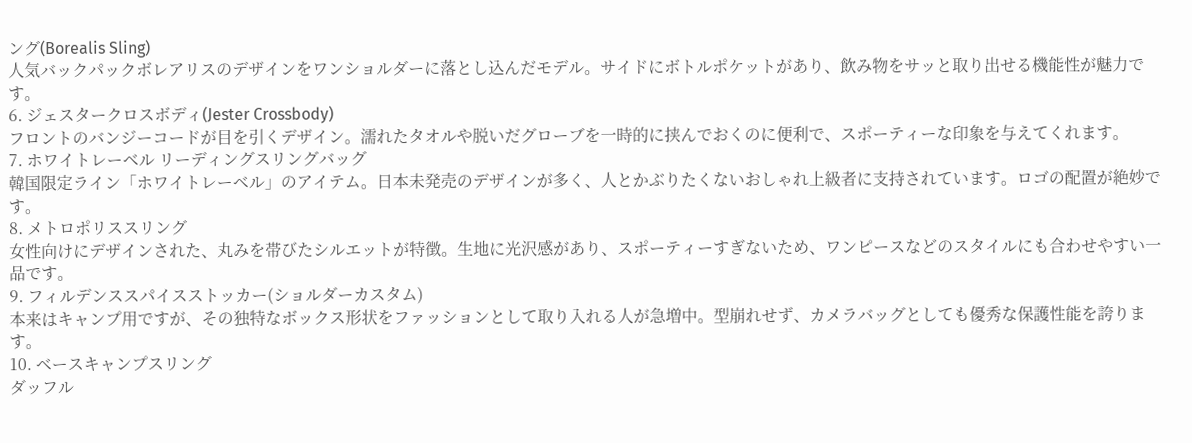ング(Borealis Sling)
人気バックパックボレアリスのデザインをワンショルダーに落とし込んだモデル。サイドにボトルポケットがあり、飲み物をサッと取り出せる機能性が魅力です。
6. ジェスタークロスボディ(Jester Crossbody)
フロントのバンジーコードが目を引くデザイン。濡れたタオルや脱いだグローブを一時的に挟んでおくのに便利で、スポーティーな印象を与えてくれます。
7. ホワイトレーベル リーディングスリングバッグ
韓国限定ライン「ホワイトレーベル」のアイテム。日本未発売のデザインが多く、人とかぶりたくないおしゃれ上級者に支持されています。ロゴの配置が絶妙です。
8. メトロポリススリング
女性向けにデザインされた、丸みを帯びたシルエットが特徴。生地に光沢感があり、スポーティーすぎないため、ワンピースなどのスタイルにも合わせやすい一品です。
9. フィルデンススパイスストッカー(ショルダーカスタム)
本来はキャンプ用ですが、その独特なボックス形状をファッションとして取り入れる人が急増中。型崩れせず、カメラバッグとしても優秀な保護性能を誇ります。
10. ベースキャンプスリング
ダッフル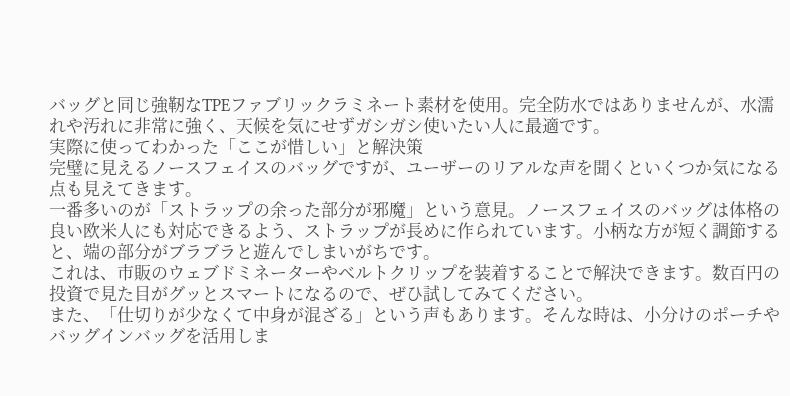バッグと同じ強靭なTPEファブリックラミネート素材を使用。完全防水ではありませんが、水濡れや汚れに非常に強く、天候を気にせずガシガシ使いたい人に最適です。
実際に使ってわかった「ここが惜しい」と解決策
完璧に見えるノースフェイスのバッグですが、ユーザーのリアルな声を聞くといくつか気になる点も見えてきます。
一番多いのが「ストラップの余った部分が邪魔」という意見。ノースフェイスのバッグは体格の良い欧米人にも対応できるよう、ストラップが長めに作られています。小柄な方が短く調節すると、端の部分がブラブラと遊んでしまいがちです。
これは、市販のウェブドミネーターやベルトクリップを装着することで解決できます。数百円の投資で見た目がグッとスマートになるので、ぜひ試してみてください。
また、「仕切りが少なくて中身が混ざる」という声もあります。そんな時は、小分けのポーチやバッグインバッグを活用しま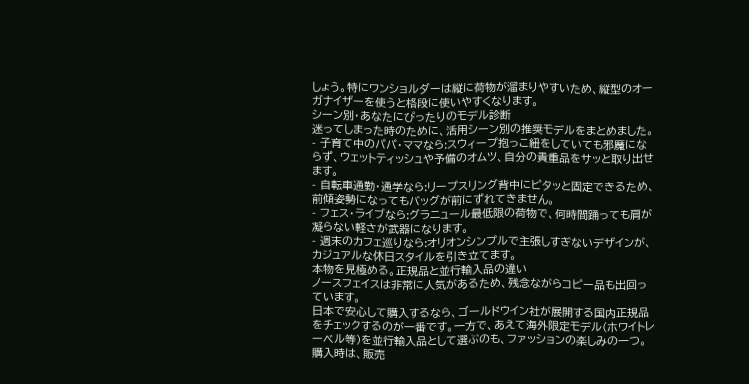しょう。特にワンショルダーは縦に荷物が溜まりやすいため、縦型のオーガナイザーを使うと格段に使いやすくなります。
シーン別・あなたにぴったりのモデル診断
迷ってしまった時のために、活用シーン別の推奨モデルをまとめました。
- 子育て中のパパ・ママなら:スウィープ抱っこ紐をしていても邪魔にならず、ウェットティッシュや予備のオムツ、自分の貴重品をサッと取り出せます。
- 自転車通勤・通学なら:リープスリング背中にピタッと固定できるため、前傾姿勢になってもバッグが前にずれてきません。
- フェス・ライブなら:グラニュール最低限の荷物で、何時間踊っても肩が凝らない軽さが武器になります。
- 週末のカフェ巡りなら:オリオンシンプルで主張しすぎないデザインが、カジュアルな休日スタイルを引き立てます。
本物を見極める。正規品と並行輸入品の違い
ノースフェイスは非常に人気があるため、残念ながらコピー品も出回っています。
日本で安心して購入するなら、ゴールドウイン社が展開する国内正規品をチェックするのが一番です。一方で、あえて海外限定モデル(ホワイトレーベル等)を並行輸入品として選ぶのも、ファッションの楽しみの一つ。
購入時は、販売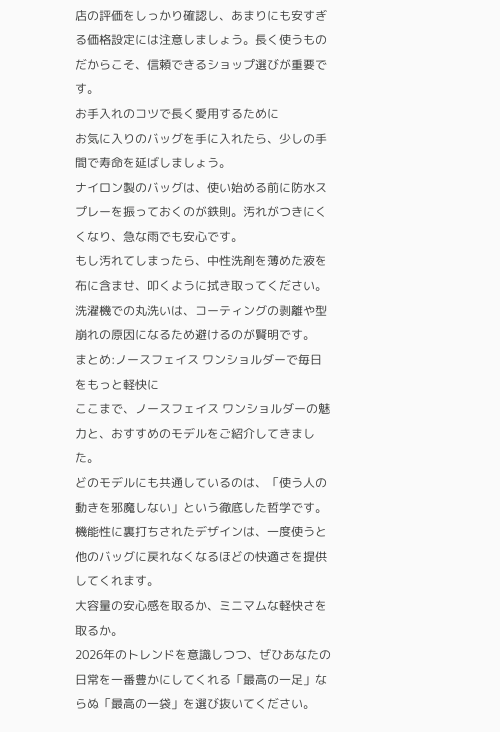店の評価をしっかり確認し、あまりにも安すぎる価格設定には注意しましょう。長く使うものだからこそ、信頼できるショップ選びが重要です。
お手入れのコツで長く愛用するために
お気に入りのバッグを手に入れたら、少しの手間で寿命を延ばしましょう。
ナイロン製のバッグは、使い始める前に防水スプレーを振っておくのが鉄則。汚れがつきにくくなり、急な雨でも安心です。
もし汚れてしまったら、中性洗剤を薄めた液を布に含ませ、叩くように拭き取ってください。洗濯機での丸洗いは、コーティングの剥離や型崩れの原因になるため避けるのが賢明です。
まとめ:ノースフェイス ワンショルダーで毎日をもっと軽快に
ここまで、ノースフェイス ワンショルダーの魅力と、おすすめのモデルをご紹介してきました。
どのモデルにも共通しているのは、「使う人の動きを邪魔しない」という徹底した哲学です。機能性に裏打ちされたデザインは、一度使うと他のバッグに戻れなくなるほどの快適さを提供してくれます。
大容量の安心感を取るか、ミニマムな軽快さを取るか。
2026年のトレンドを意識しつつ、ぜひあなたの日常を一番豊かにしてくれる「最高の一足」ならぬ「最高の一袋」を選び抜いてください。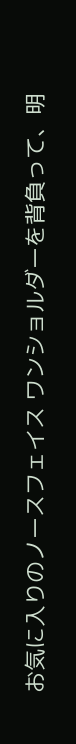お気に入りのノースフェイス ワンショルダーを背負って、明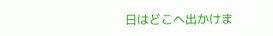日はどこへ出かけま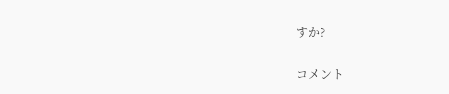すか?

コメント